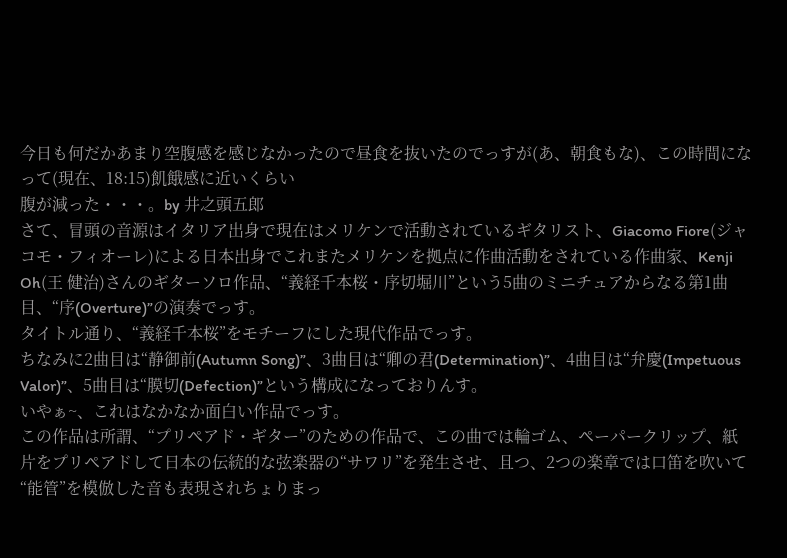今日も何だかあまり空腹感を感じなかったので昼食を抜いたのでっすが(あ、朝食もな)、この時間になって(現在、18:15)飢餓感に近いくらい
腹が減った・・・。by 井之頭五郎
さて、冒頭の音源はイタリア出身で現在はメリケンで活動されているギタリスト、Giacomo Fiore(ジャコモ・フィオーレ)による日本出身でこれまたメリケンを拠点に作曲活動をされている作曲家、Kenji Oh(王 健治)さんのギターソロ作品、“義経千本桜・序切堀川”という5曲のミニチュアからなる第1曲目、“序(Overture)”の演奏でっす。
タイトル通り、“義経千本桜”をモチーフにした現代作品でっす。
ちなみに2曲目は“静御前(Autumn Song)”、3曲目は“卿の君(Determination)”、4曲目は“弁慶(Impetuous Valor)”、5曲目は“膜切(Defection)”という構成になっておりんす。
いやぁ~、これはなかなか面白い作品でっす。
この作品は所謂、“プリペアド・ギター”のための作品で、この曲では輪ゴム、ペーパークリップ、紙片をプリペアドして日本の伝統的な弦楽器の“サワリ”を発生させ、且つ、2つの楽章では口笛を吹いて“能管”を模倣した音も表現されちょりまっ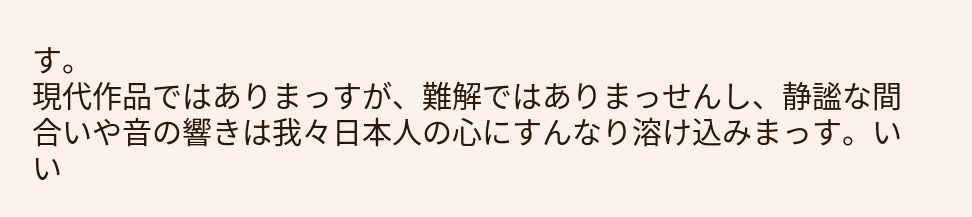す。
現代作品ではありまっすが、難解ではありまっせんし、静謐な間合いや音の響きは我々日本人の心にすんなり溶け込みまっす。いい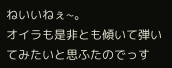ねいいねぇ~。
オイラも是非とも傾いて弾いてみたいと思ふたのでっす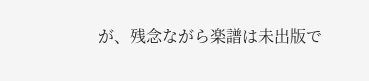が、残念ながら楽譜は未出版で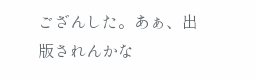ござんした。あぁ、出版されんかな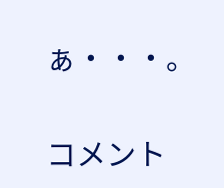ぁ・・・。

コメント